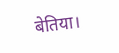बेतिया।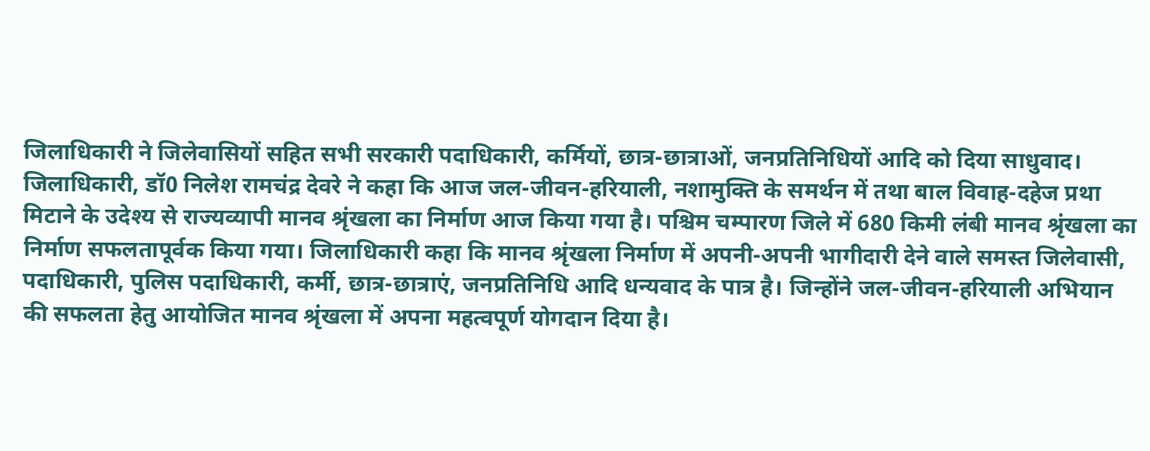जिलाधिकारी ने जिलेवासियों सहित सभी सरकारी पदाधिकारी, कर्मियों, छात्र-छात्राओं, जनप्रतिनिधियों आदि को दिया साधुवाद।
जिलाधिकारी, डॉ0 निलेश रामचंद्र देवरे ने कहा कि आज जल-जीवन-हरियाली, नशामुक्ति के समर्थन में तथा बाल विवाह-दहेज प्रथा मिटाने के उदेश्य से राज्यव्यापी मानव श्रृंखला का निर्माण आज किया गया है। पश्चिम चम्पारण जिले में 680 किमी लंबी मानव श्रृंखला का निर्माण सफलतापूर्वक किया गया। जिलाधिकारी कहा कि मानव श्रृंखला निर्माण में अपनी-अपनी भागीदारी देने वाले समस्त जिलेवासी, पदाधिकारी, पुलिस पदाधिकारी, कर्मी, छात्र-छात्राएं, जनप्रतिनिधि आदि धन्यवाद के पात्र है। जिन्होंने जल-जीवन-हरियाली अभियान की सफलता हेतु आयोजित मानव श्रृंखला में अपना महत्वपूर्ण योगदान दिया है।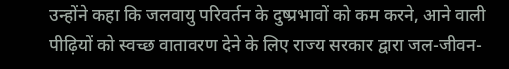उन्होंने कहा कि जलवायु परिवर्तन के दुष्प्रभावों को कम करने, आने वाली पीढ़ियों को स्वच्छ वातावरण देने के लिए राज्य सरकार द्वारा जल-जीवन-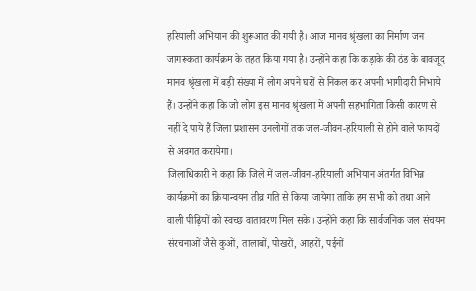हरियाली अभियान की शुरूआत की गयी है। आज मानव श्रृंखला का निर्माण जन जागरूकता कार्यक्रम के तहत किया गया है। उन्होंने कहा कि कड़ाके की ठंड के बावजूद मानव श्रृंखला में बड़ी संख्या में लोग अपने घरों से निकल कर अपनी भागीदारी निभाये हैं। उन्होंने कहा कि जो लोग इस मानव श्रृंखला में अपनी सहभागिता किसी कारण से नहीं दे पाये हैं जिला प्रशासन उनलोगों तक जल-जीवन-हरियाली से होने वाले फायदों से अवगत करायेगा।
जिलाधिकारी ने कहा कि जिले में जल-जीवन-हरियाली अभियान अंतर्गत विभिन्न कार्यक्रमों का क्रियान्वयन तीव्र गति से किया जायेगा ताकि हम सभी को तथा आने वाली पीढ़ियों को स्वच्छ वातावरण मिल सके। उन्होंने कहा कि सार्वजनिक जल संचयन संरचनाओं जैसे कुओं, तालाबों, पोखरों, आहरों, पईनों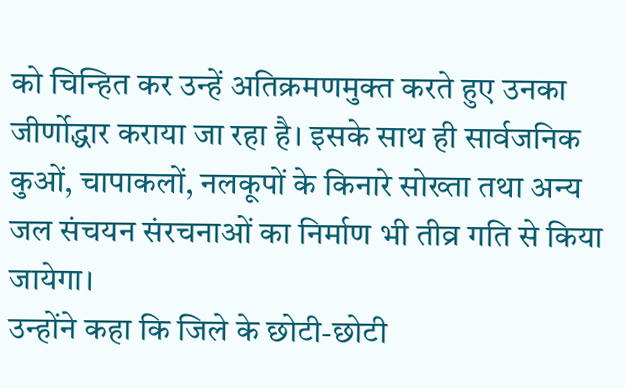को चिन्हित कर उन्हें अतिक्रमणमुक्त करते हुए उनका जीर्णोद्धार कराया जा रहा है। इसके साथ ही सार्वजनिक कुओं, चापाकलों, नलकूपों के किनारे सोख्ता तथा अन्य जल संचयन संरचनाओं का निर्माण भी तीव्र गति से किया जायेगा।
उन्होंने कहा कि जिले के छोटी-छोटी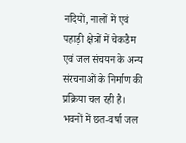नदियों, नालों में एवं पहाड़ी क्षेत्रों में चेकडैम एवं जल संचयन के अन्य संरचनाओं के निर्माण की प्रक्रिया चल रही है। भवनों में छत-वर्षा जल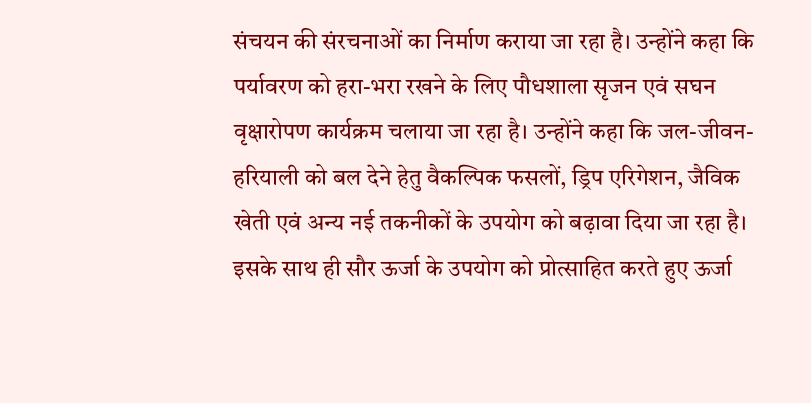संचयन की संरचनाओं का निर्माण कराया जा रहा है। उन्होंने कहा कि पर्यावरण को हरा-भरा रखने के लिए पौधशाला सृजन एवं सघन वृक्षारोपण कार्यक्रम चलाया जा रहा है। उन्होंने कहा कि जल-जीवन-हरियाली को बल देने हेतु वैकल्पिक फसलों, ड्रिप एरिगेशन, जैविक खेती एवं अन्य नई तकनीकों के उपयोग को बढ़ावा दिया जा रहा है। इसके साथ ही सौर ऊर्जा के उपयोग को प्रोत्साहित करते हुए ऊर्जा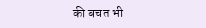की बचत भी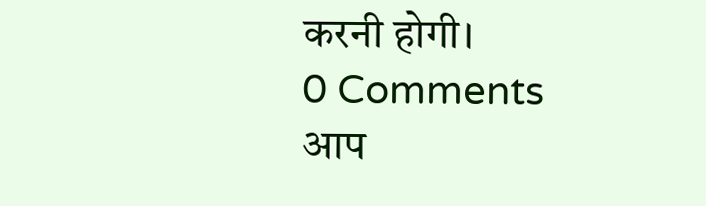करनी होगी।
0 Comments
आप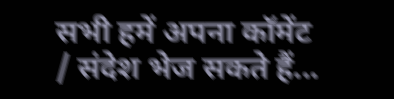सभी हमें अपना कॉमेंट / संदेश भेज सकते हैं...